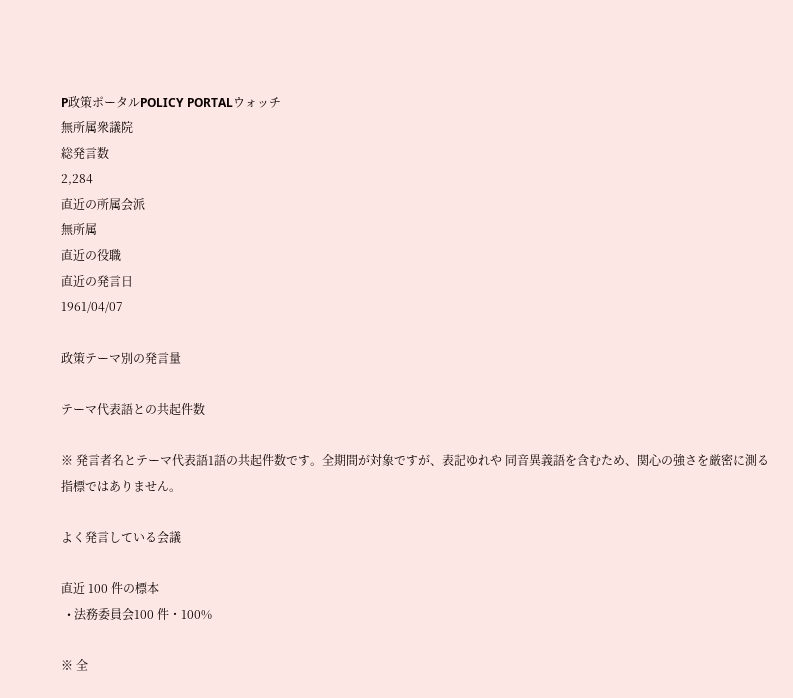P政策ポータルPOLICY PORTALウォッチ
無所属衆議院
総発言数
2,284
直近の所属会派
無所属
直近の役職
直近の発言日
1961/04/07

政策テーマ別の発言量

テーマ代表語との共起件数

※ 発言者名とテーマ代表語1語の共起件数です。全期間が対象ですが、表記ゆれや 同音異義語を含むため、関心の強さを厳密に測る指標ではありません。

よく発言している会議

直近 100 件の標本
  • 法務委員会100 件・100%

※ 全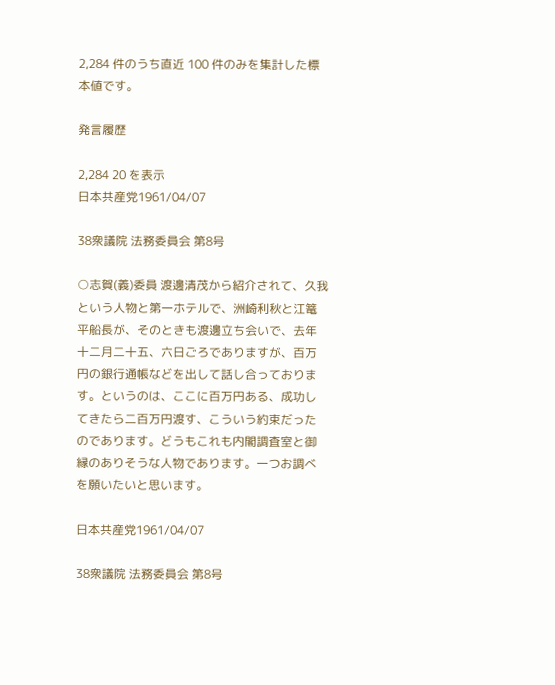2,284 件のうち直近 100 件のみを集計した標本値です。

発言履歴

2,284 20 を表示
日本共産党1961/04/07

38衆議院 法務委員会 第8号

○志賀(義)委員 渡邊清茂から紹介されて、久我という人物と第一ホテルで、洲崎利秋と江篭平船長が、そのときも渡邊立ち会いで、去年十二月二十五、六日ごろでありますが、百万円の銀行通帳などを出して話し合っております。というのは、ここに百万円ある、成功してきたら二百万円渡す、こういう約束だったのであります。どうもこれも内閣調査室と御縁のありそうな人物であります。一つお調べを願いたいと思います。

日本共産党1961/04/07

38衆議院 法務委員会 第8号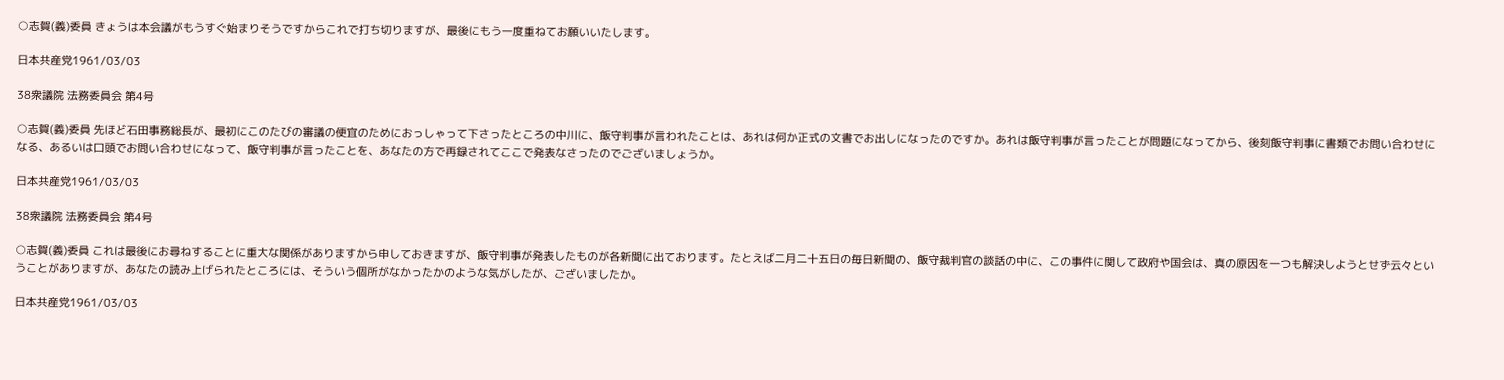○志賀(義)委員 きょうは本会議がもうすぐ始まりそうですからこれで打ち切りますが、最後にもう一度重ねてお願いいたします。

日本共産党1961/03/03

38衆議院 法務委員会 第4号

○志賀(義)委員 先ほど石田事務総長が、最初にこのたびの審議の便宜のためにおっしゃって下さったところの中川に、飯守判事が言われたことは、あれは何か正式の文書でお出しになったのですか。あれは飯守判事が言ったことが問題になってから、後刻飯守判事に書類でお問い合わせになる、あるいは口頭でお問い合わせになって、飯守判事が言ったことを、あなたの方で再録されてここで発表なさったのでございましょうか。

日本共産党1961/03/03

38衆議院 法務委員会 第4号

○志賀(義)委員 これは最後にお尋ねすることに重大な関係がありますから申しておきますが、飯守判事が発表したものが各新聞に出ております。たとえば二月二十五日の毎日新聞の、飯守裁判官の談話の中に、この事件に関して政府や国会は、真の原因を一つも解決しようとせず云々ということがありますが、あなたの読み上げられたところには、そういう個所がなかったかのような気がしたが、ございましたか。

日本共産党1961/03/03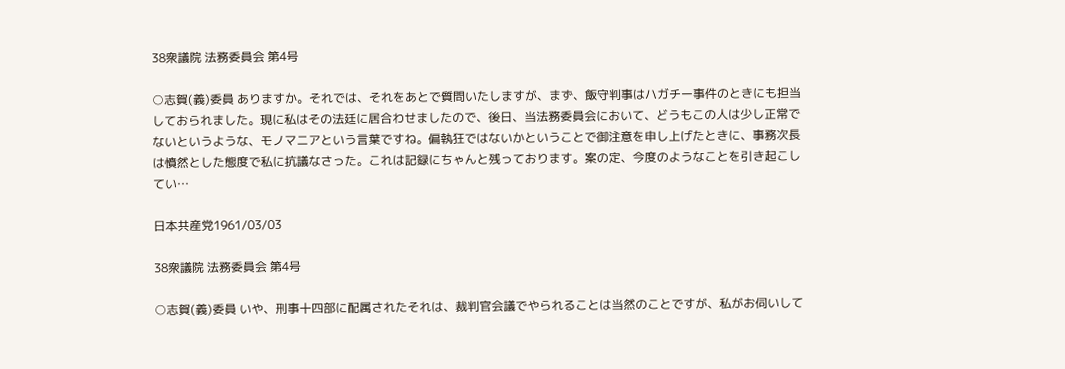38衆議院 法務委員会 第4号

○志賀(義)委員 ありますか。それでは、それをあとで質問いたしますが、まず、飯守判事はハガチー事件のときにも担当しておられました。現に私はその法廷に居合わせましたので、後日、当法務委員会において、どうもこの人は少し正常でないというような、モノマニアという言葉ですね。偏執狂ではないかということで御注意を申し上げたときに、事務次長は憤然とした態度で私に抗議なさった。これは記録にちゃんと残っております。案の定、今度のようなことを引き起こしてい…

日本共産党1961/03/03

38衆議院 法務委員会 第4号

○志賀(義)委員 いや、刑事十四部に配属されたそれは、裁判官会議でやられることは当然のことですが、私がお伺いして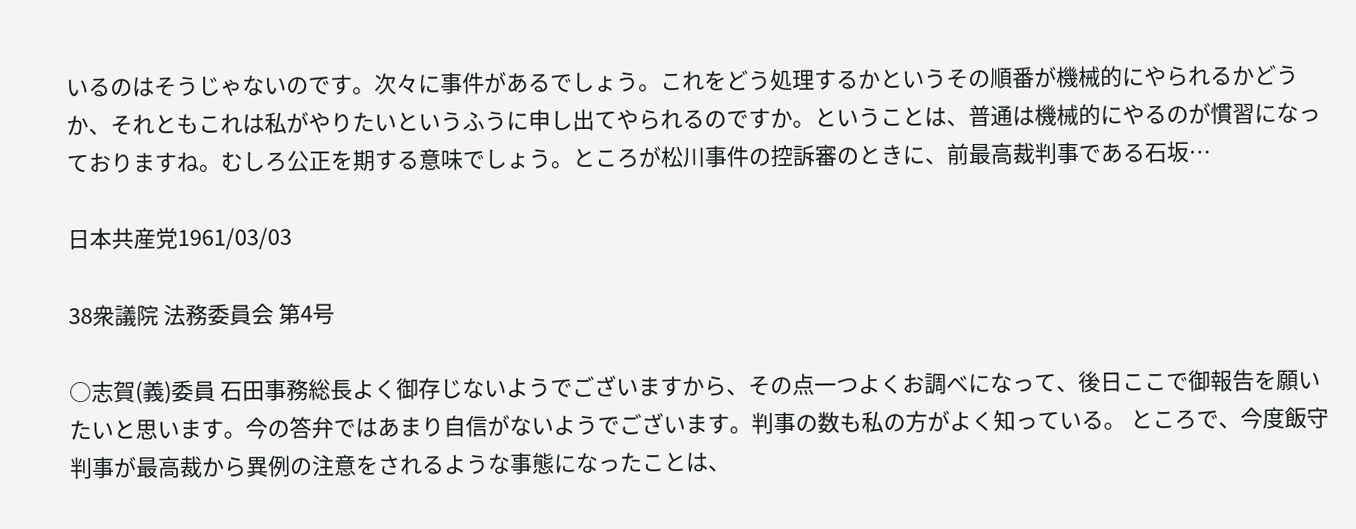いるのはそうじゃないのです。次々に事件があるでしょう。これをどう処理するかというその順番が機械的にやられるかどうか、それともこれは私がやりたいというふうに申し出てやられるのですか。ということは、普通は機械的にやるのが慣習になっておりますね。むしろ公正を期する意味でしょう。ところが松川事件の控訴審のときに、前最高裁判事である石坂…

日本共産党1961/03/03

38衆議院 法務委員会 第4号

○志賀(義)委員 石田事務総長よく御存じないようでございますから、その点一つよくお調べになって、後日ここで御報告を願いたいと思います。今の答弁ではあまり自信がないようでございます。判事の数も私の方がよく知っている。 ところで、今度飯守判事が最高裁から異例の注意をされるような事態になったことは、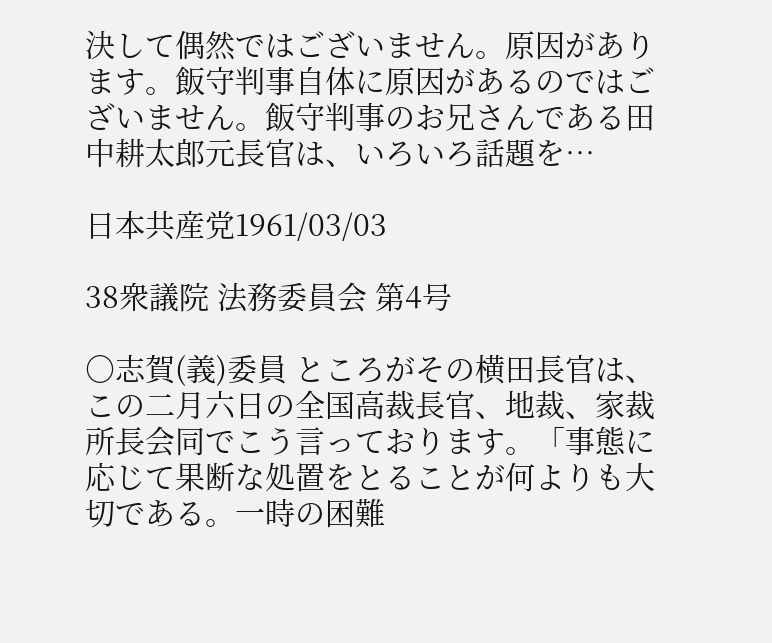決して偶然ではございません。原因があります。飯守判事自体に原因があるのではございません。飯守判事のお兄さんである田中耕太郎元長官は、いろいろ話題を…

日本共産党1961/03/03

38衆議院 法務委員会 第4号

○志賀(義)委員 ところがその横田長官は、この二月六日の全国高裁長官、地裁、家裁所長会同でこう言っております。「事態に応じて果断な処置をとることが何よりも大切である。一時の困難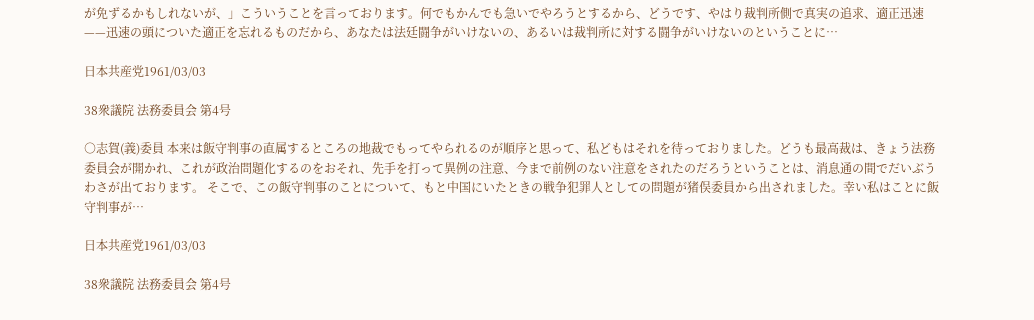が免ずるかもしれないが、」こういうことを言っております。何でもかんでも急いでやろうとするから、どうです、やはり裁判所側で真実の追求、適正迅速——迅速の頭についた適正を忘れるものだから、あなたは法廷闘争がいけないの、あるいは裁判所に対する闘争がいけないのということに…

日本共産党1961/03/03

38衆議院 法務委員会 第4号

○志賀(義)委員 本来は飯守判事の直属するところの地裁でもってやられるのが順序と思って、私どもはそれを待っておりました。どうも最高裁は、きょう法務委員会が開かれ、これが政治問題化するのをおそれ、先手を打って異例の注意、今まで前例のない注意をされたのだろうということは、消息通の間でだいぶうわさが出ております。 そこで、この飯守判事のことについて、もと中国にいたときの戦争犯罪人としての問題が猪俣委員から出されました。幸い私はことに飯守判事が…

日本共産党1961/03/03

38衆議院 法務委員会 第4号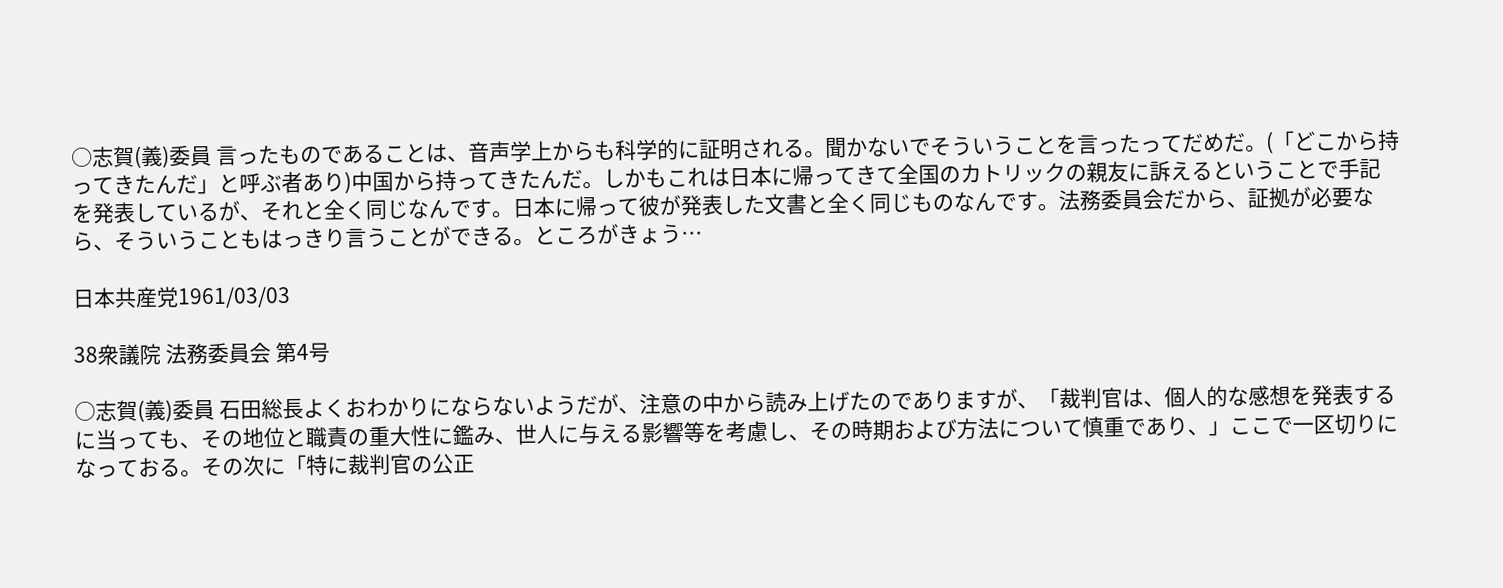○志賀(義)委員 言ったものであることは、音声学上からも科学的に証明される。聞かないでそういうことを言ったってだめだ。(「どこから持ってきたんだ」と呼ぶ者あり)中国から持ってきたんだ。しかもこれは日本に帰ってきて全国のカトリックの親友に訴えるということで手記を発表しているが、それと全く同じなんです。日本に帰って彼が発表した文書と全く同じものなんです。法務委員会だから、証拠が必要なら、そういうこともはっきり言うことができる。ところがきょう…

日本共産党1961/03/03

38衆議院 法務委員会 第4号

○志賀(義)委員 石田総長よくおわかりにならないようだが、注意の中から読み上げたのでありますが、「裁判官は、個人的な感想を発表するに当っても、その地位と職責の重大性に鑑み、世人に与える影響等を考慮し、その時期および方法について慎重であり、」ここで一区切りになっておる。その次に「特に裁判官の公正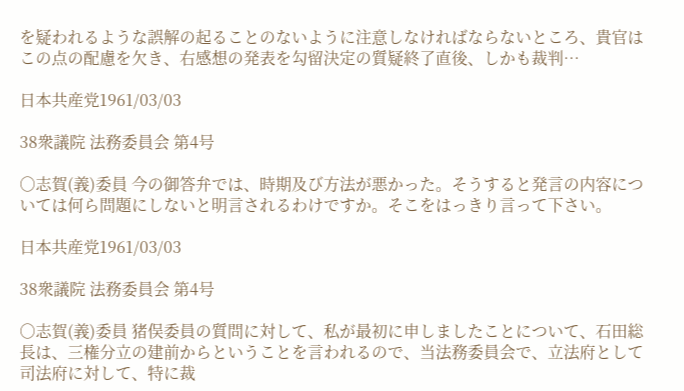を疑われるような誤解の起ることのないように注意しなければならないところ、貴官はこの点の配慮を欠き、右感想の発表を勾留決定の質疑終了直後、しかも裁判…

日本共産党1961/03/03

38衆議院 法務委員会 第4号

○志賀(義)委員 今の御答弁では、時期及び方法が悪かった。そうすると発言の内容については何ら問題にしないと明言されるわけですか。そこをはっきり言って下さい。

日本共産党1961/03/03

38衆議院 法務委員会 第4号

○志賀(義)委員 猪俣委員の質問に対して、私が最初に申しましたことについて、石田総長は、三権分立の建前からということを言われるので、当法務委員会で、立法府として司法府に対して、特に裁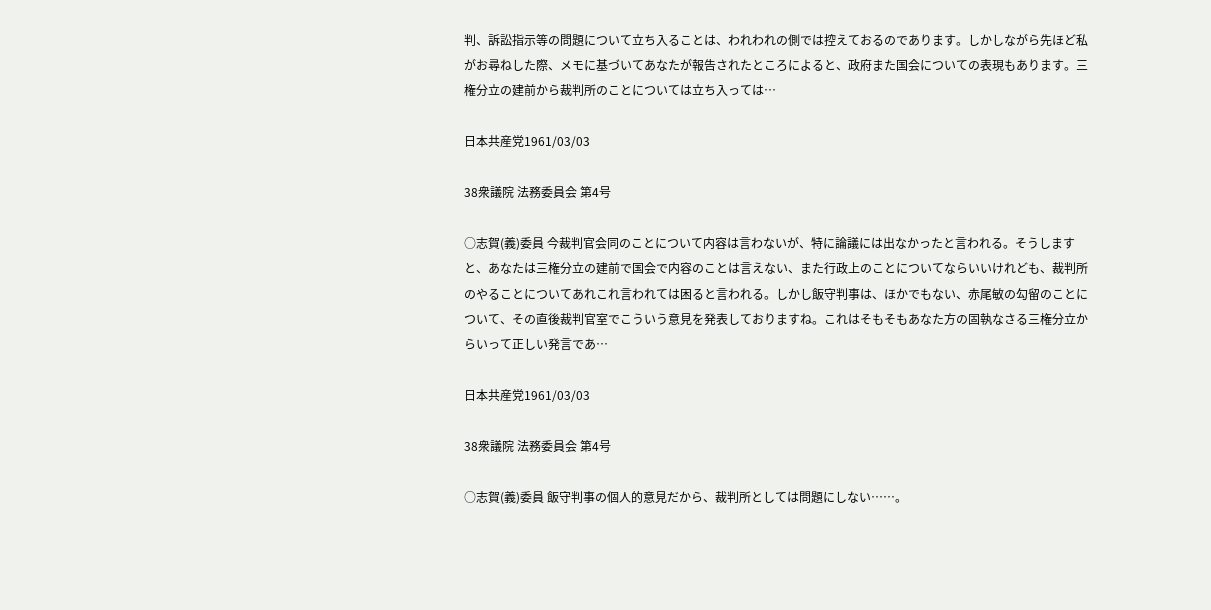判、訴訟指示等の問題について立ち入ることは、われわれの側では控えておるのであります。しかしながら先ほど私がお尋ねした際、メモに基づいてあなたが報告されたところによると、政府また国会についての表現もあります。三権分立の建前から裁判所のことについては立ち入っては…

日本共産党1961/03/03

38衆議院 法務委員会 第4号

○志賀(義)委員 今裁判官会同のことについて内容は言わないが、特に論議には出なかったと言われる。そうしますと、あなたは三権分立の建前で国会で内容のことは言えない、また行政上のことについてならいいけれども、裁判所のやることについてあれこれ言われては困ると言われる。しかし飯守判事は、ほかでもない、赤尾敏の勾留のことについて、その直後裁判官室でこういう意見を発表しておりますね。これはそもそもあなた方の固執なさる三権分立からいって正しい発言であ…

日本共産党1961/03/03

38衆議院 法務委員会 第4号

○志賀(義)委員 飯守判事の個人的意見だから、裁判所としては問題にしない……。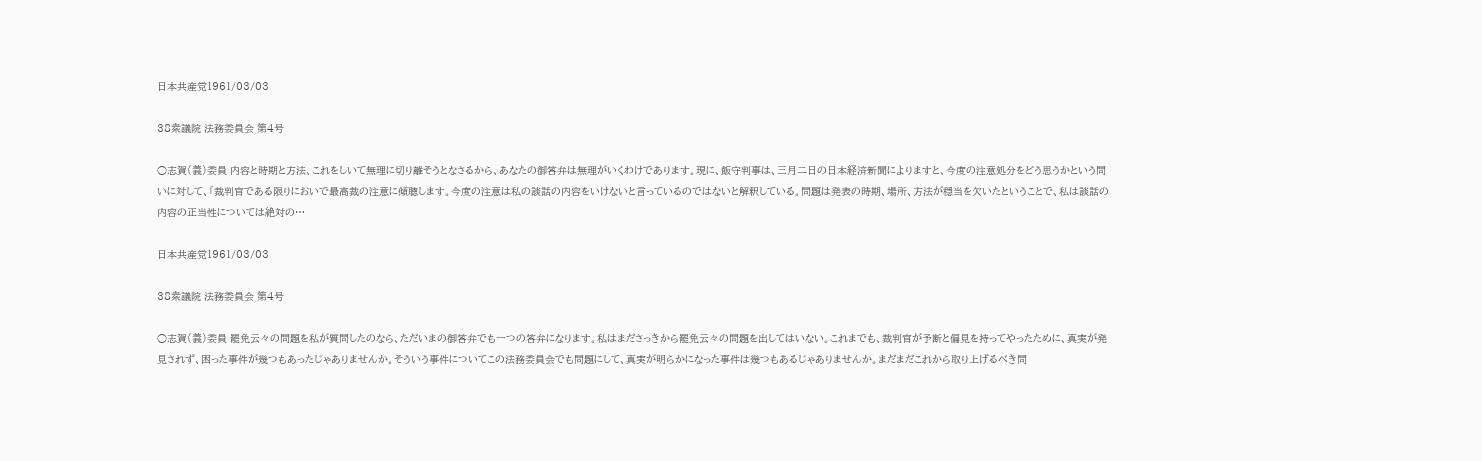日本共産党1961/03/03

38衆議院 法務委員会 第4号

○志賀(義)委員 内容と時期と方法、これをしいて無理に切り離そうとなさるから、あなたの御答弁は無理がいくわけであります。現に、飯守判事は、三月二日の日本経済新聞によりますと、今度の注意処分をどう思うかという問いに対して、「裁判官である限りにおいで最高裁の注意に傾聴します。今度の注意は私の談話の内容をいけないと言っているのではないと解釈している。問題は発表の時期、場所、方法が穏当を欠いたということで、私は談話の内容の正当性については絶対の…

日本共産党1961/03/03

38衆議院 法務委員会 第4号

○志賀(義)委員 罷免云々の問題を私が質問したのなら、ただいまの御答弁でも一つの答弁になります。私はまださっきから罷免云々の問題を出してはいない。これまでも、裁判官が予断と偏見を持ってやったために、真実が発見されず、困った事件が幾つもあったじゃありませんか。そういう事件についてこの法務委員会でも問題にして、真実が明らかになった事件は幾つもあるじゃありませんか。まだまだこれから取り上げるべき問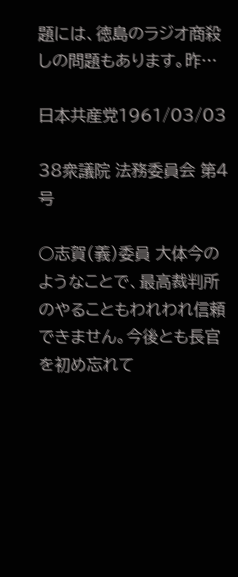題には、徳島のラジオ商殺しの問題もあります。昨…

日本共産党1961/03/03

38衆議院 法務委員会 第4号

○志賀(義)委員 大体今のようなことで、最高裁判所のやることもわれわれ信頼できません。今後とも長官を初め忘れて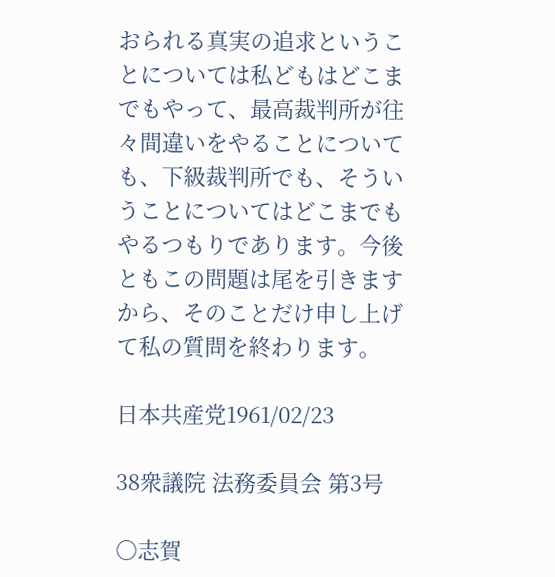おられる真実の追求ということについては私どもはどこまでもやって、最高裁判所が往々間違いをやることについても、下級裁判所でも、そういうことについてはどこまでもやるつもりであります。今後ともこの問題は尾を引きますから、そのことだけ申し上げて私の質問を終わります。

日本共産党1961/02/23

38衆議院 法務委員会 第3号

○志賀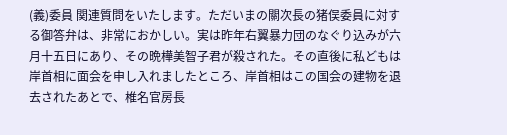(義)委員 関連質問をいたします。ただいまの關次長の猪俣委員に対する御答弁は、非常におかしい。実は昨年右翼暴力団のなぐり込みが六月十五日にあり、その晩樺美智子君が殺された。その直後に私どもは岸首相に面会を申し入れましたところ、岸首相はこの国会の建物を退去されたあとで、椎名官房長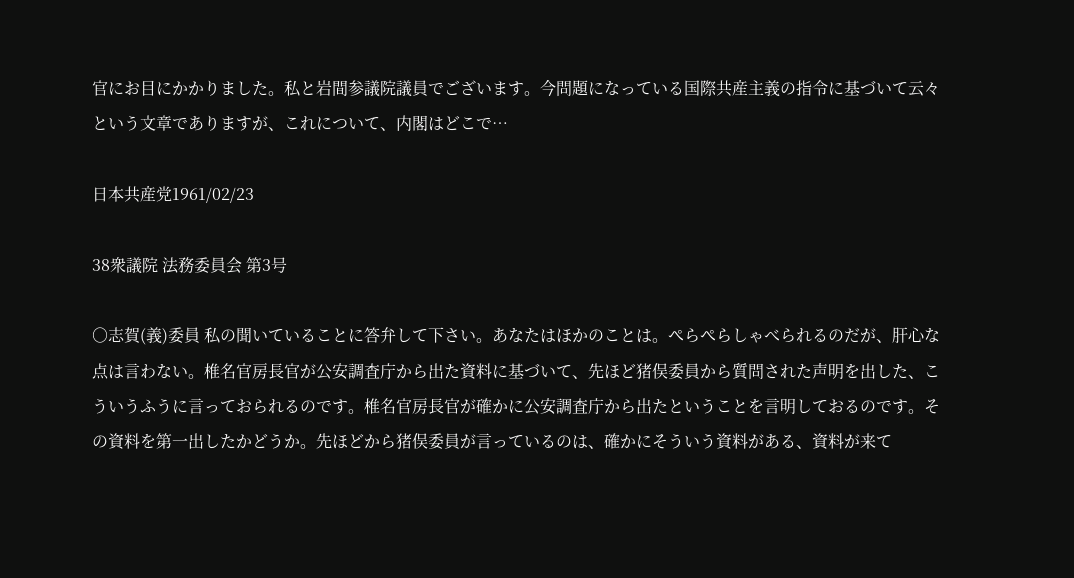官にお目にかかりました。私と岩間参議院議員でございます。今問題になっている国際共産主義の指令に基づいて云々という文章でありますが、これについて、内閣はどこで…

日本共産党1961/02/23

38衆議院 法務委員会 第3号

○志賀(義)委員 私の聞いていることに答弁して下さい。あなたはほかのことは。ぺらぺらしゃべられるのだが、肝心な点は言わない。椎名官房長官が公安調査庁から出た資料に基づいて、先ほど猪俣委員から質問された声明を出した、こういうふうに言っておられるのです。椎名官房長官が確かに公安調査庁から出たということを言明しておるのです。その資料を第一出したかどうか。先ほどから猪俣委員が言っているのは、確かにそういう資料がある、資料が来て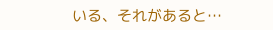いる、それがあると…